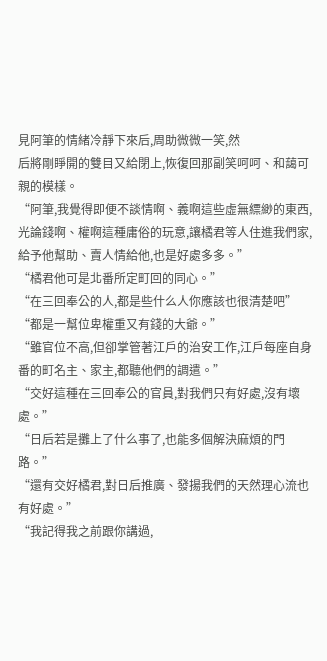見阿筆的情緒冷靜下來后,周助微微一笑,然
后將剛睜開的雙目又給閉上,恢復回那副笑呵呵、和藹可親的模樣。
“阿筆,我覺得即便不談情啊、義啊這些虛無縹緲的東西,光論錢啊、權啊這種庸俗的玩意,讓橘君等人住進我們家,給予他幫助、賣人情給他,也是好處多多。”
“橘君他可是北番所定町回的同心。”
“在三回奉公的人,都是些什么人你應該也很清楚吧”
“都是一幫位卑權重又有錢的大爺。”
“雖官位不高,但卻掌管著江戶的治安工作,江戶每座自身番的町名主、家主,都聽他們的調遣。”
“交好這種在三回奉公的官員,對我們只有好處,沒有壞處。”
“日后若是攤上了什么事了,也能多個解決麻煩的門路。”
“還有交好橘君,對日后推廣、發揚我們的天然理心流也有好處。”
“我記得我之前跟你講過,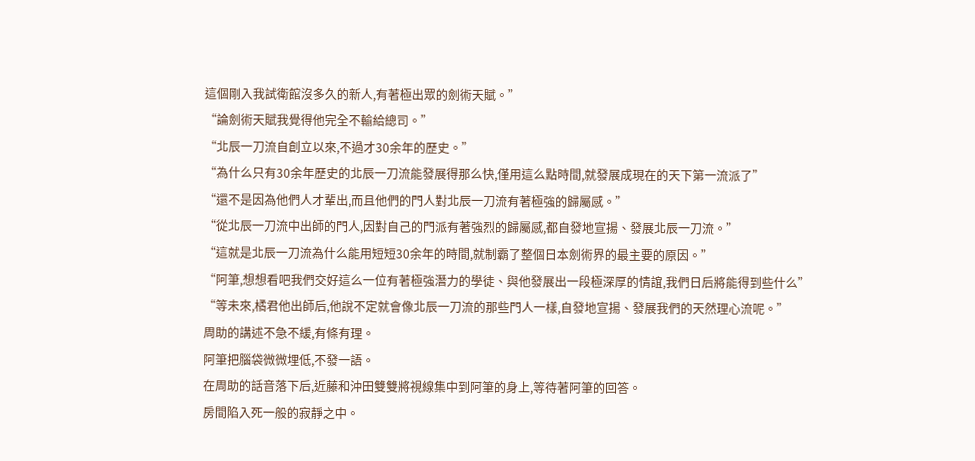這個剛入我試衛館沒多久的新人,有著極出眾的劍術天賦。”
“論劍術天賦我覺得他完全不輸給總司。”
“北辰一刀流自創立以來,不過才30余年的歷史。”
“為什么只有30余年歷史的北辰一刀流能發展得那么快,僅用這么點時間,就發展成現在的天下第一流派了”
“還不是因為他們人才輩出,而且他們的門人對北辰一刀流有著極強的歸屬感。”
“從北辰一刀流中出師的門人,因對自己的門派有著強烈的歸屬感,都自發地宣揚、發展北辰一刀流。”
“這就是北辰一刀流為什么能用短短30余年的時間,就制霸了整個日本劍術界的最主要的原因。”
“阿筆,想想看吧我們交好這么一位有著極強潛力的學徒、與他發展出一段極深厚的情誼,我們日后將能得到些什么”
“等未來,橘君他出師后,他說不定就會像北辰一刀流的那些門人一樣,自發地宣揚、發展我們的天然理心流呢。”
周助的講述不急不緩,有條有理。
阿筆把腦袋微微埋低,不發一語。
在周助的話音落下后,近藤和沖田雙雙將視線集中到阿筆的身上,等待著阿筆的回答。
房間陷入死一般的寂靜之中。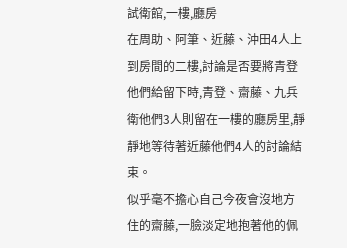試衛館,一樓,廳房
在周助、阿筆、近藤、沖田4人上到房間的二樓,討論是否要將青登他們給留下時,青登、齋藤、九兵衛他們3人則留在一樓的廳房里,靜靜地等待著近藤他們4人的討論結束。
似乎毫不擔心自己今夜會沒地方住的齋藤,一臉淡定地抱著他的佩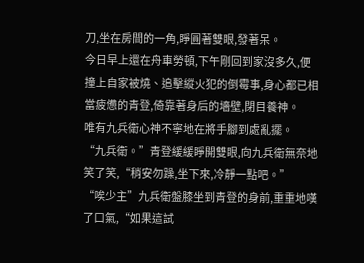刀,坐在房間的一角,睜圓著雙眼,發著呆。
今日早上還在舟車勞頓,下午剛回到家沒多久,便撞上自家被燒、追擊縱火犯的倒霉事,身心都已相當疲憊的青登,倚靠著身后的墻壁,閉目養神。
唯有九兵衛心神不寧地在將手腳到處亂擺。
“九兵衛。”青登緩緩睜開雙眼,向九兵衛無奈地笑了笑,“稍安勿躁,坐下來,冷靜一點吧。”
“唉少主”九兵衛盤膝坐到青登的身前,重重地嘆了口氣,“如果這試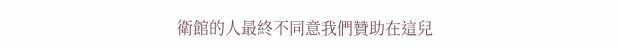衛館的人最終不同意我們贊助在這兒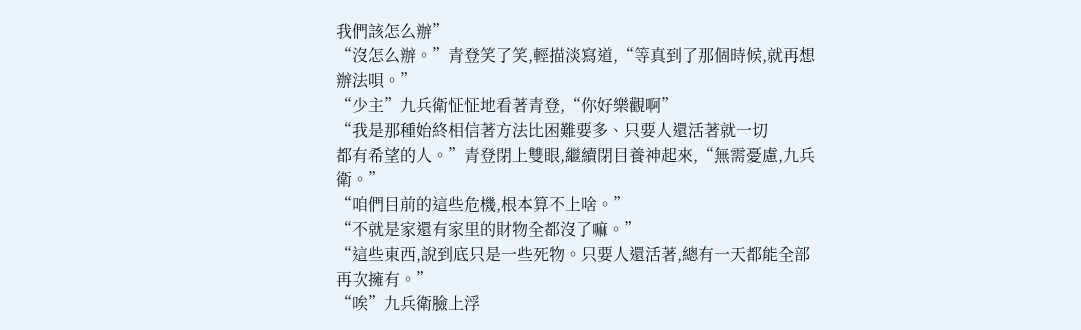我們該怎么辦”
“沒怎么辦。”青登笑了笑,輕描淡寫道,“等真到了那個時候,就再想辦法唄。”
“少主”九兵衛怔怔地看著青登,“你好樂觀啊”
“我是那種始終相信著方法比困難要多、只要人還活著就一切
都有希望的人。”青登閉上雙眼,繼續閉目養神起來,“無需憂慮,九兵衛。”
“咱們目前的這些危機,根本算不上啥。”
“不就是家還有家里的財物全都沒了嘛。”
“這些東西,說到底只是一些死物。只要人還活著,總有一天都能全部再次擁有。”
“唉”九兵衛臉上浮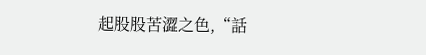起股股苦澀之色,“話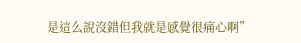是這么說沒錯但我就是感覺很痛心啊”